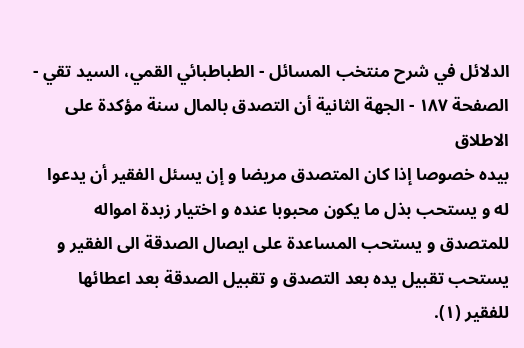الدلائل في شرح منتخب المسائل - الطباطبائي القمي، السید تقي - الصفحة ١٨٧ - الجهة الثانية أن التصدق بالمال سنة مؤكدة على الاطلاق
بيده خصوصا إذا كان المتصدق مريضا و إن يسئل الفقير أن يدعوا له و يستحب بذل ما يكون محبوبا عنده و اختيار زبدة امواله للمتصدق و يستحب المساعدة على ايصال الصدقة الى الفقير و يستحب تقبيل يده بعد التصدق و تقبيل الصدقة بعد اعطائها للفقير (١).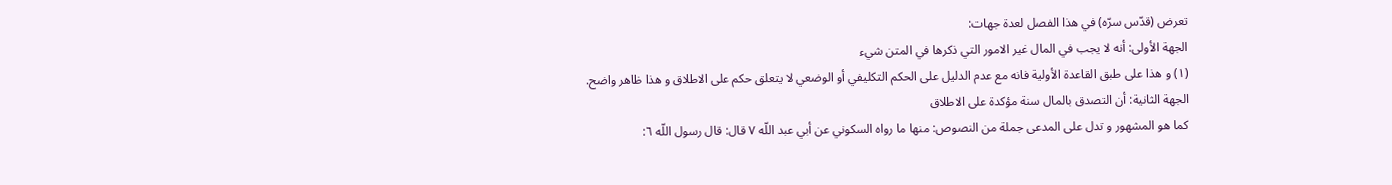تعرض (قدّس سرّه) في هذا الفصل لعدة جهات:
الجهة الأولى: أنه لا يجب في المال غير الامور التي ذكرها في المتن شيء
(١) و هذا على طبق القاعدة الأولية فانه مع عدم الدليل على الحكم التكليفي أو الوضعي لا يتعلق حكم على الاطلاق و هذا ظاهر واضح.
الجهة الثانية: أن التصدق بالمال سنة مؤكدة على الاطلاق
كما هو المشهور و تدل على المدعى جملة من النصوص: منها ما رواه السكوني عن أبي عبد اللّه ٧ قال: قال رسول اللّه ٦: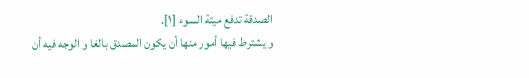الصدقة تدفع ميتة السوء [١].
و يشترط فيها أمور منها أن يكون المصدق بالغا و الوجه فيه أن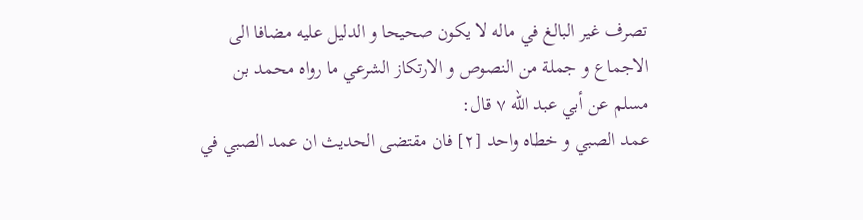تصرف غير البالغ في ماله لا يكون صحيحا و الدليل عليه مضافا الى الاجماع و جملة من النصوص و الارتكاز الشرعي ما رواه محمد بن مسلم عن أبي عبد اللّه ٧ قال:
عمد الصبي و خطاه واحد [٢] فان مقتضى الحديث ان عمد الصبي في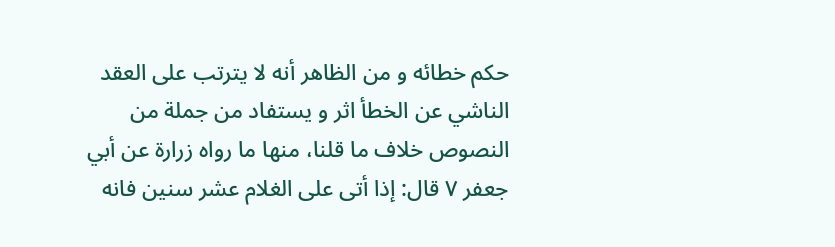حكم خطائه و من الظاهر أنه لا يترتب على العقد الناشي عن الخطأ اثر و يستفاد من جملة من النصوص خلاف ما قلنا، منها ما رواه زرارة عن أبي جعفر ٧ قال: إذا أتى على الغلام عشر سنين فانه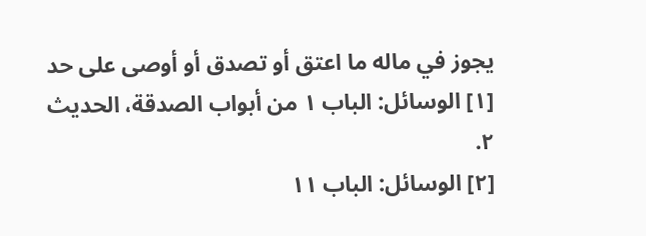يجوز في ماله ما اعتق أو تصدق أو أوصى على حد
[١] الوسائل: الباب ١ من أبواب الصدقة، الحديث ٢.
[٢] الوسائل: الباب ١١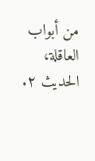من أبواب العاقلة، الحديث ٢.